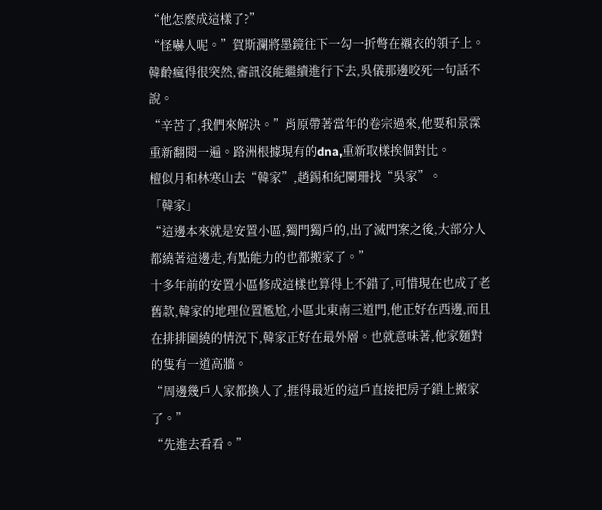“他怎麼成這樣了?”
“怪嚇人呢。”賀斯瀾將墨鏡往下一勾一折彆在襯衣的領子上。
韓齡瘋得很突然,審訊沒能繼續進行下去,吳儀那邊咬死一句話不說。
“辛苦了,我們來解決。”肖原帶著當年的卷宗過來,他要和景霂重新翻閱一遍。路洲根據現有的dna,重新取樣挨個對比。
檀似月和林寒山去“韓家”,趙錫和紀闌珊找“吳家”。
「韓家」
“這邊本來就是安置小區,獨門獨戶的,出了滅門案之後,大部分人都繞著這邊走,有點能力的也都搬家了。”
十多年前的安置小區修成這樣也算得上不錯了,可惜現在也成了老舊款,韓家的地理位置尷尬,小區北東南三道門,他正好在西邊,而且在排排圍繞的情況下,韓家正好在最外層。也就意味著,他家麵對的隻有一道高牆。
“周邊幾戶人家都換人了,捱得最近的這戶直接把房子鎖上搬家了。”
“先進去看看。”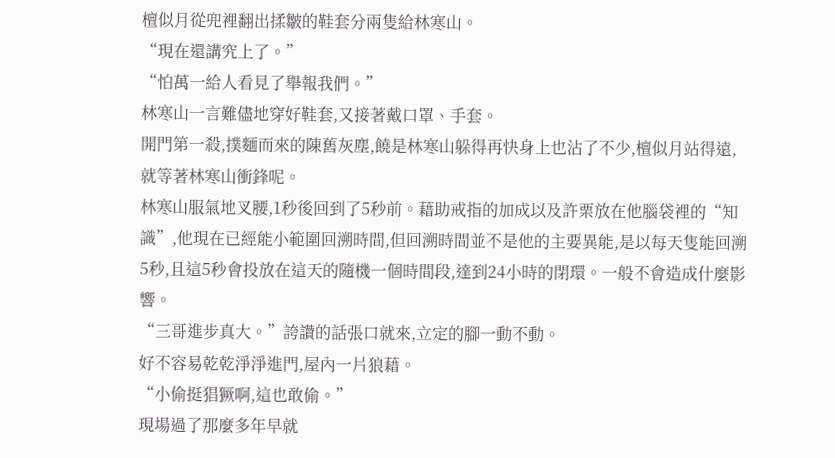檀似月從兜裡翻出揉皺的鞋套分兩隻給林寒山。
“現在還講究上了。”
“怕萬一給人看見了舉報我們。”
林寒山一言難儘地穿好鞋套,又接著戴口罩、手套。
開門第一殺,撲麵而來的陳舊灰塵,饒是林寒山躲得再快身上也沾了不少,檀似月站得遠,就等著林寒山衝鋒呢。
林寒山服氣地叉腰,1秒後回到了5秒前。藉助戒指的加成以及許栗放在他腦袋裡的“知識”,他現在已經能小範圍回溯時間,但回溯時間並不是他的主要異能,是以每天隻能回溯5秒,且這5秒會投放在這天的隨機一個時間段,達到24小時的閉環。一般不會造成什麼影響。
“三哥進步真大。”誇讚的話張口就來,立定的腳一動不動。
好不容易乾乾淨淨進門,屋內一片狼藉。
“小偷挺猖獗啊,這也敢偷。”
現場過了那麼多年早就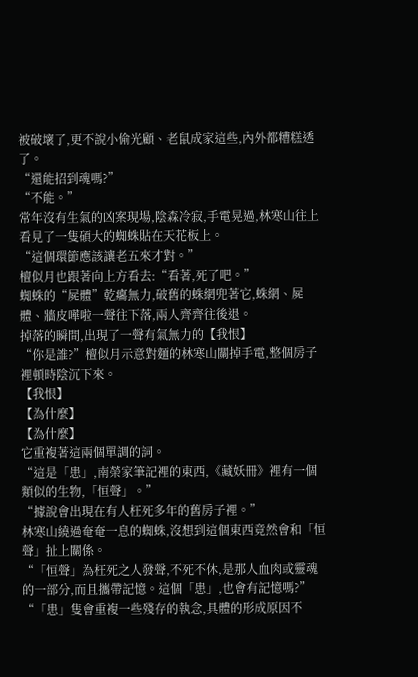被破壞了,更不說小偷光顧、老鼠成家這些,內外都糟糕透了。
“還能招到魂嗎?”
“不能。”
常年沒有生氣的凶案現場,陰森冷寂,手電晃過,林寒山往上看見了一隻碩大的蜘蛛貼在天花板上。
“這個環節應該讓老五來才對。”
檀似月也跟著向上方看去:“看著,死了吧。”
蜘蛛的“屍體”乾癟無力,破舊的蛛網兜著它,蛛網、屍體、牆皮嘩啦一聲往下落,兩人齊齊往後退。
掉落的瞬間,出現了一聲有氣無力的【我恨】
“你是誰?”檀似月示意對麵的林寒山關掉手電,整個房子裡頓時陰沉下來。
【我恨】
【為什麼】
【為什麼】
它重複著這兩個單調的詞。
“這是「患」,南榮家筆記裡的東西,《藏妖冊》裡有一個類似的生物,「恒聲」。”
“據說會出現在有人枉死多年的舊房子裡。”
林寒山繞過奄奄一息的蜘蛛,沒想到這個東西竟然會和「恒聲」扯上關係。
“「恒聲」為枉死之人發聲,不死不休,是那人血肉或靈魂的一部分,而且攜帶記憶。這個「患」,也會有記憶嗎?”
“「患」隻會重複一些殘存的執念,具體的形成原因不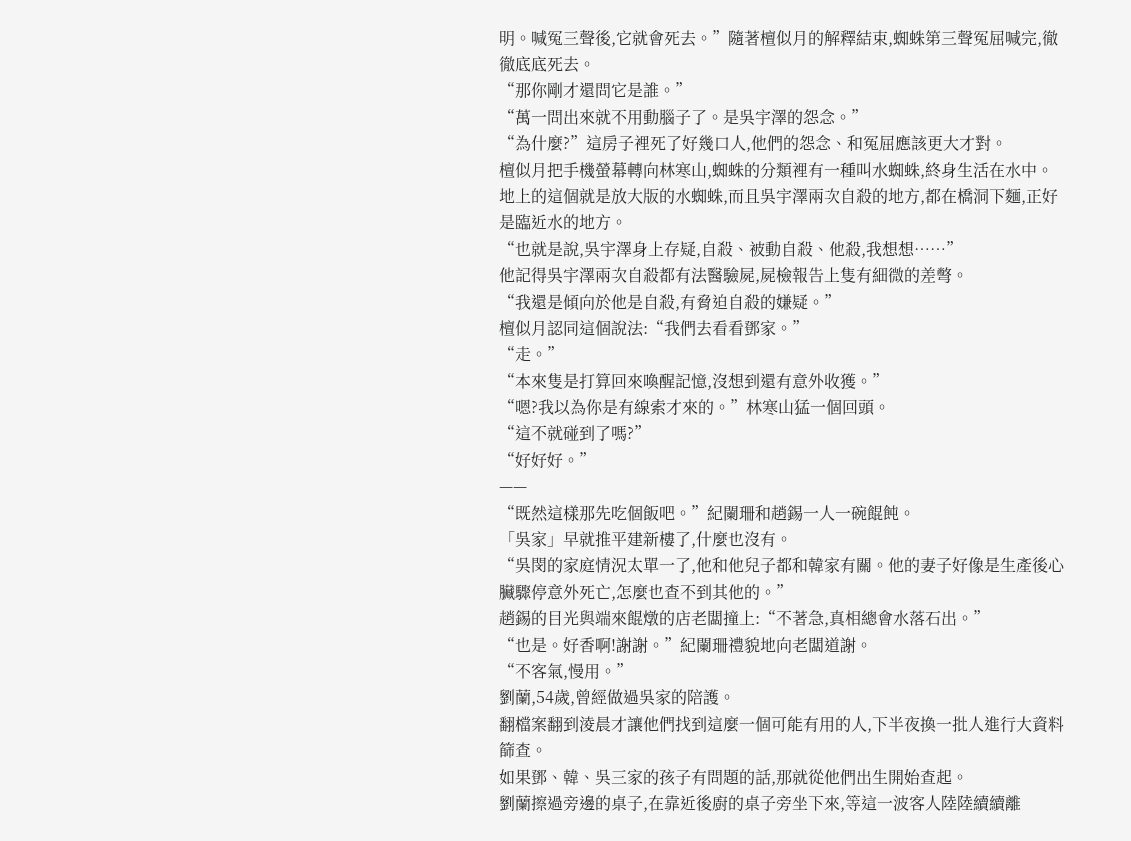明。喊冤三聲後,它就會死去。”隨著檀似月的解釋結束,蜘蛛第三聲冤屈喊完,徹徹底底死去。
“那你剛才還問它是誰。”
“萬一問出來就不用動腦子了。是吳宇澤的怨念。”
“為什麼?”這房子裡死了好幾口人,他們的怨念、和冤屈應該更大才對。
檀似月把手機螢幕轉向林寒山,蜘蛛的分類裡有一種叫水蜘蛛,終身生活在水中。地上的這個就是放大版的水蜘蛛,而且吳宇澤兩次自殺的地方,都在橋洞下麵,正好是臨近水的地方。
“也就是說,吳宇澤身上存疑,自殺、被動自殺、他殺,我想想……”
他記得吳宇澤兩次自殺都有法醫驗屍,屍檢報告上隻有細微的差彆。
“我還是傾向於他是自殺,有脅迫自殺的嫌疑。”
檀似月認同這個說法:“我們去看看鄧家。”
“走。”
“本來隻是打算回來喚醒記憶,沒想到還有意外收獲。”
“嗯?我以為你是有線索才來的。”林寒山猛一個回頭。
“這不就碰到了嗎?”
“好好好。”
——
“既然這樣那先吃個飯吧。”紀闌珊和趙錫一人一碗餛飩。
「吳家」早就推平建新樓了,什麼也沒有。
“吳閔的家庭情況太單一了,他和他兒子都和韓家有關。他的妻子好像是生產後心臟驟停意外死亡,怎麼也查不到其他的。”
趙錫的目光與端來餛燉的店老闆撞上:“不著急,真相總會水落石出。”
“也是。好香啊!謝謝。”紀闌珊禮貌地向老闆道謝。
“不客氣,慢用。”
劉蘭,54歲,曾經做過吳家的陪護。
翻檔案翻到淩晨才讓他們找到這麼一個可能有用的人,下半夜換一批人進行大資料篩查。
如果鄧、韓、吳三家的孩子有問題的話,那就從他們出生開始查起。
劉蘭擦過旁邊的桌子,在靠近後廚的桌子旁坐下來,等這一波客人陸陸續續離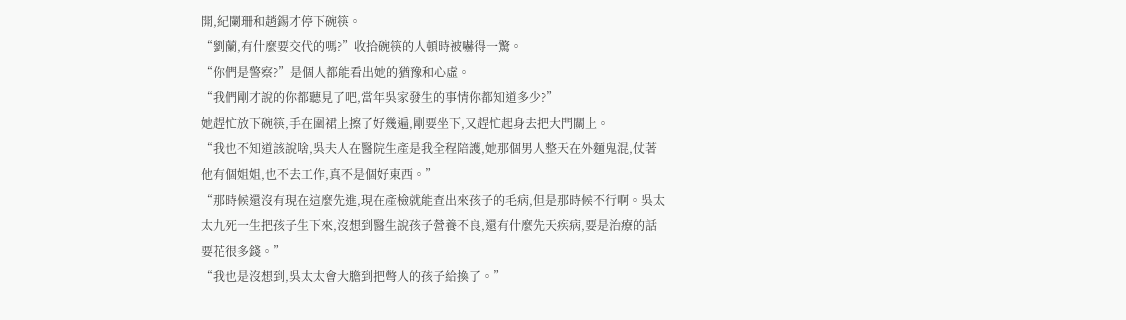開,紀闌珊和趙錫才停下碗筷。
“劉蘭,有什麼要交代的嗎?”收拾碗筷的人頓時被嚇得一驚。
“你們是警察?”是個人都能看出她的猶豫和心虛。
“我們剛才說的你都聽見了吧,當年吳家發生的事情你都知道多少?”
她趕忙放下碗筷,手在圍裙上擦了好幾遍,剛要坐下,又趕忙起身去把大門關上。
“我也不知道該說啥,吳夫人在醫院生產是我全程陪護,她那個男人整天在外麵鬼混,仗著他有個姐姐,也不去工作,真不是個好東西。”
“那時候還沒有現在這麼先進,現在產檢就能查出來孩子的毛病,但是那時候不行啊。吳太太九死一生把孩子生下來,沒想到醫生說孩子營養不良,還有什麼先天疾病,要是治療的話要花很多錢。”
“我也是沒想到,吳太太會大膽到把彆人的孩子給換了。”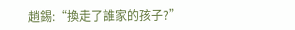趙錫:“換走了誰家的孩子?”